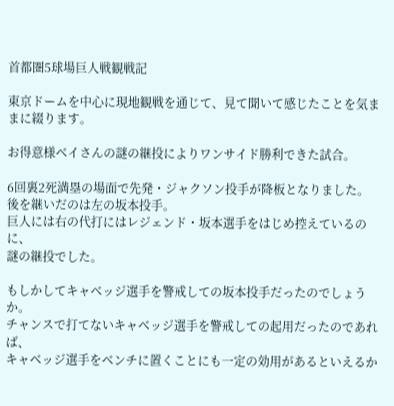首都圏5球場巨人戦観戦記

東京ドームを中心に現地観戦を通じて、見て聞いて感じたことを気ままに綴ります。

お得意様ベイさんの謎の継投によりワンサイド勝利できた試合。

6回裏2死満塁の場面で先発・ジャクソン投手が降板となりました。
後を継いだのは左の坂本投手。
巨人には右の代打にはレジェンド・坂本選手をはじめ控えているのに、
謎の継投でした。

もしかしてキャベッジ選手を警戒しての坂本投手だったのでしょうか。
チャンスで打てないキャベッジ選手を警戒しての起用だったのであれば、
キャベッジ選手をベンチに置くことにも一定の効用があるといえるか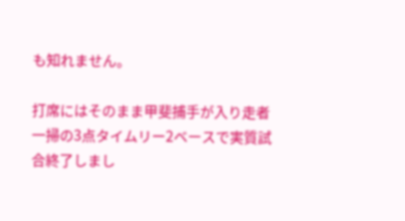も知れません。

打席にはそのまま甲斐捕手が入り走者一掃の3点タイムリー2ベースで実質試合終了しまし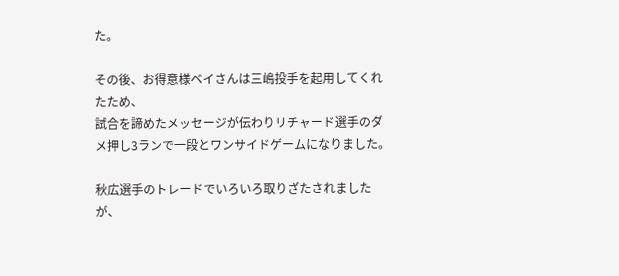た。

その後、お得意様ベイさんは三嶋投手を起用してくれたため、
試合を諦めたメッセージが伝わりリチャード選手のダメ押し3ランで一段とワンサイドゲームになりました。

秋広選手のトレードでいろいろ取りざたされましたが、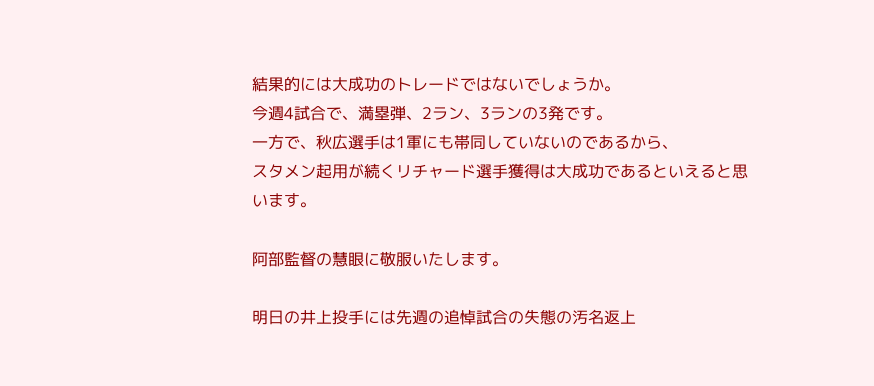結果的には大成功のトレードではないでしょうか。
今週4試合で、満塁弾、2ラン、3ランの3発です。
一方で、秋広選手は1軍にも帯同していないのであるから、
スタメン起用が続くリチャード選手獲得は大成功であるといえると思います。

阿部監督の慧眼に敬服いたします。

明日の井上投手には先週の追悼試合の失態の汚名返上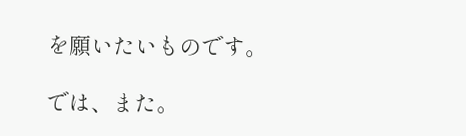を願いたいものです。

では、また。